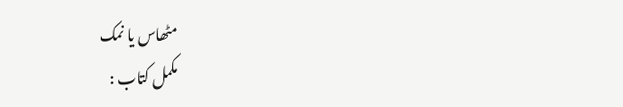مٹھاس یا نمک
مکمل کتاب :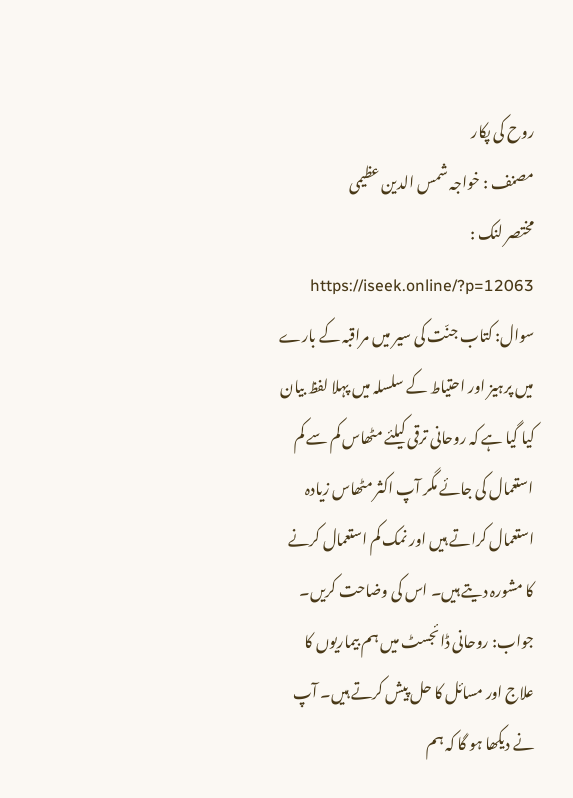روح کی پکار
مصنف : خواجہ شمس الدین عظیمی
مختصر لنک : https://iseek.online/?p=12063
سوال: کتاب جنّت کی سیر میں مراقبہ کے بارے میں پرہیز اور احتیاط کے سلسلہ میں پہلا لفظ بیان کیا گیا ہے کہ روحانی ترقی کیلئے مٹھاس کم سے کم استعمال کی جائے مگر آپ اکثر مٹھاس زیادہ استعمال کراتے ہیں اور نمک کم استعمال کرنے کا مشورہ دیتے ہیں۔ اس کی وضاحت کریں۔
جواب: روحانی ڈائجسٹ میں ہم بیماریوں کا علاج اور مسائل کا حل پیش کرتے ہیں۔ آپ نے دیکھا ہو گا کہ ہم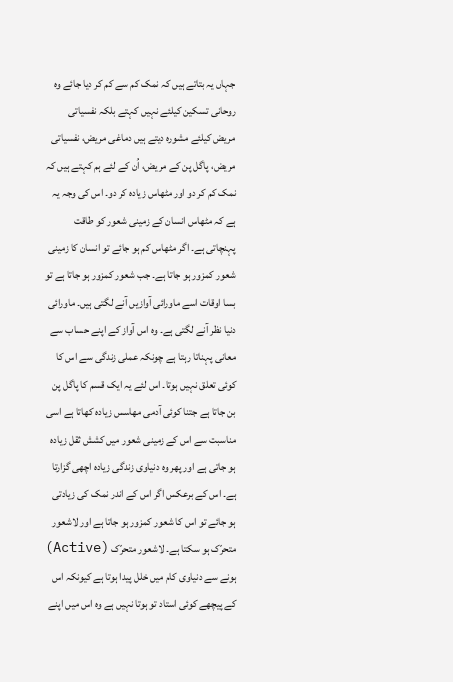جہاں یہ بتاتے ہیں کہ نمک کم سے کم کر دیا جائے وہ روحانی تسکین کیلئے نہیں کہتے بلکہ نفسیاتی مریض کیلئے مشورہ دیتے ہیں دماغی مریض، نفسیاتی مریض، پاگل پن کے مریض، اُن کے لئے ہم کہتے ہیں کہ نمک کم کر دو اور مٹھاس زیادہ کر دو۔ اس کی وجہ یہ ہے کہ مٹھاس انسان کے زمینی شعور کو طاقت پہنچاتی ہے۔ اگر مٹھاس کم ہو جائے تو انسان کا زمینی شعور کمزور ہو جاتا ہے۔ جب شعور کمزور ہو جاتا ہے تو بسا اوقات اسے ماورائی آوازیں آنے لگتی ہیں۔ ماورائی دنیا نظر آنے لگتی ہے۔ وہ اس آواز کے اپنے حساب سے معانی پہناتا رہتا ہے چونکہ عملی زندگی سے اس کا کوئی تعلق نہیں ہوتا۔ اس لئے یہ ایک قسم کا پاگل پن بن جاتا ہے جتنا کوئی آدمی مھاسس زیادہ کھاتا ہے اسی مناسبت سے اس کے زمینی شعور میں کشش ثقل زیادہ ہو جاتی ہے اور پھر وہ دنیاوی زندگی زیادہ اچھی گزارتا ہے۔ اس کے برعکس اگر اس کے اندر نمک کی زیادتی ہو جائے تو اس کا شعور کمزور ہو جاتا ہے اور لاشعور متحرّک ہو سکتا ہے۔ لاشعور متحرّک (Active) ہونے سے دنیاوی کام میں خلل پیدا ہوتا ہے کیونکہ اس کے پیچھے کوئی استاد تو ہوتا نہیں ہے وہ اس میں اپنے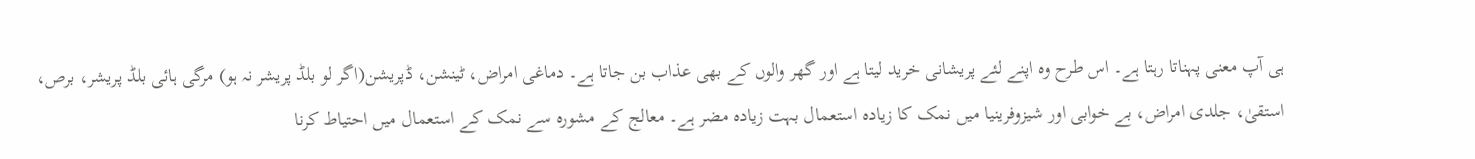ہی آپ معنی پہناتا رہتا ہے۔ اس طرح وہ اپنے لئے پریشانی خرید لیتا ہے اور گھر والوں کے بھی عذاب بن جاتا ہے۔ دماغی امراض، ٹینشن، ڈپریشن(اگر لو بلڈ پریشر نہ ہو) مرگی ہائی بلڈ پریشر، برص، استقیٰ، جلدی امراض، بے خوابی اور شیزوفرینیا میں نمک کا زیادہ استعمال بہت زیادہ مضر ہے۔ معالج کے مشورہ سے نمک کے استعمال میں احتیاط کرنا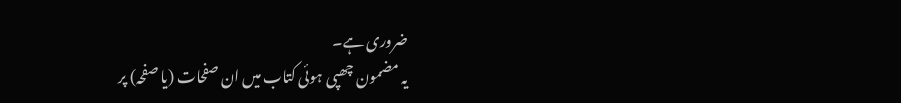ضروری ہے۔
یہ مضمون چھپی ہوئی کتاب میں ان صفحات (یا صفحہ) پر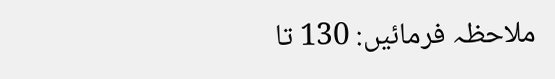ملاحظہ فرمائیں: 130 تا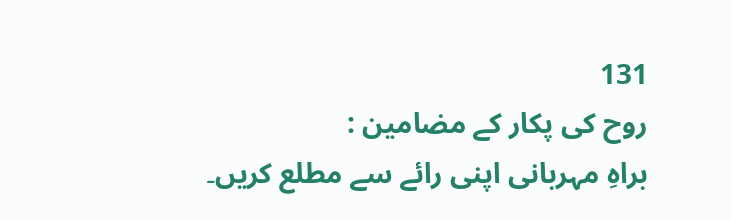131
روح کی پکار کے مضامین :
براہِ مہربانی اپنی رائے سے مطلع کریں۔